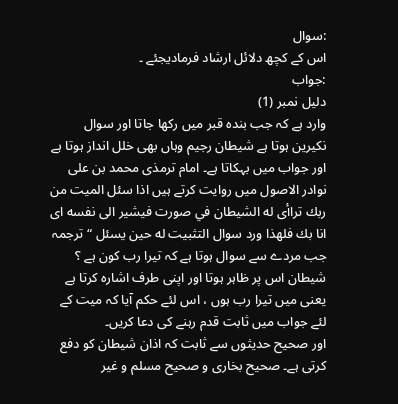:سوال
اس کے کچھ دلائل ارشاد فرمادیجئے ۔
:جواب
دلیل نمبر (1)
وارد ہے کہ جب بندہ قبر میں رکھا جاتا اور سوال نکیرین ہوتا ہے شیطان رجیم وہاں بھی خلل انداز ہوتا ہے اور جواب میں بہکاتا ہے۔ امام ترمذی محمد بن علی نوادر الاصول میں روایت کرتے ہیں اذا سئل الميت من ربك تراأى له الشيطان في صورت فيشير الى نفسه اى انا بك فلهذا ورد سوال التثبيت له حين يسئل “ترجمہ جب مردے سے سوال ہوتا ہے کہ تیرا رب کون ہے ؟ شیطان اس پر ظاہر ہوتا اور اپنی طرف اشارہ کرتا ہے یعنی میں تیرا رب ہوں ، اس لئے حکم آیا کہ میت کے لئے جواب میں ثابت قدم رہنے کی دعا کریں۔
اور صحیح حدیثوں سے ثابت کہ اذان شیطان کو دفع کرتی ہے۔ صحیح بخاری و صحیح مسلم و غیر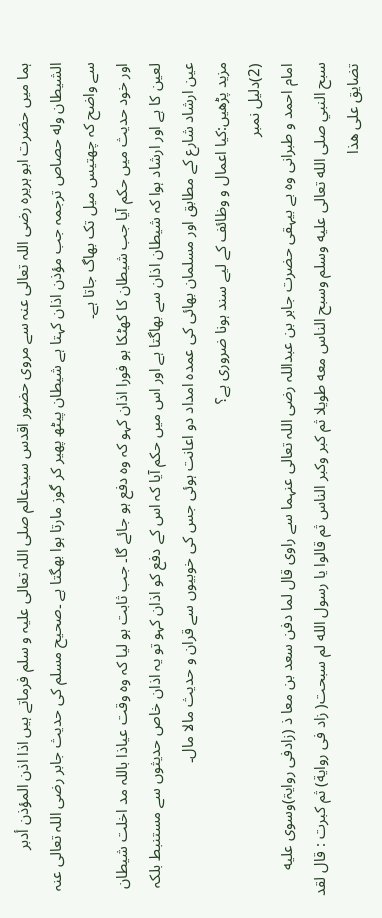ہما میں حضرت ابو ہریرہ رضی اللہ تعالی عنہ سے مروی حضور اقدس سیدعالم صلی اللہ تعالی علیہ و سلم فرماتے ہیں اذا اذن المؤذن أدبر الشيطان وله حصاص ترجمہ جب مؤذن اذان کہتا ہے شیطان پیٹھ پھیر کر گوز مارتا ہوا بھگتا ہے ۔صحیح مسلم کی حدیث جابر رضی اللہ تعالی عنہ سے واضح کہ چھتیس میل تک بھاگ جاتا ہے۔
اور خود حدیث میں حکم آیا جب شیطان کا کھٹکا ہو فورا اذان کہو کہ وہ دفع ہو جائے گا۔ جب ثابت ہو لیا کہ وہ وقت عیاذا باللہ مد اخلت شیطان لعین کا ہے اور ارشاد ہوا کہ شیطان اذان سے بھاگتا ہے اور اس میں حکم آیا کہ اس کے دفع کو اذان کہو تو یہ اذان خاص حدیثوں سے مستنبط بلکہ عین ارشاد شارع کے مطابق اور مسلمان بھائی کی عمدہ امداد دو اعانت ہوئی جس کی خوبیوں سے قران و حدیث مالا مال۔
مزید پڑھیں:کیا اعمال و وظائف کے لیے سند ہونا ضروری ہے؟
(2)دلیل نمبر
امام احمد و طبرانی وہ بے بیہقی حضرت جابر بن عبداللہ رضی اللہ تعالی عنہما سے راوی قال لما دفن سعد بن معا ذ (زادفی روایۃ)وسوى عليه سبح النبي صلى الله تعالى عليه وسلم وسبح الناس معه طويلا ثم كبر وكبر الناس ثم قالوا يا رسول الله لم سبحت( زاد فى رواية) ثم كبرت : قال لقد تضايق على هذا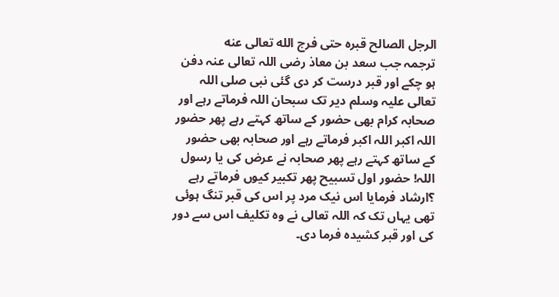الرجل الصالح قبره حتى فرج الله تعالى عنه
ترجمہ جب سعد بن معاذ رضی اللہ تعالی عنہ دفن ہو چکے اور قبر درست کر دی گئی نبی صلی اللہ تعالی علیہ وسلم دیر تک سبحان اللہ فرماتے رہے اور صحابہ کرام بھی حضور کے ساتھ کہتے رہے پھر حضور اللہ اکبر اللہ اکبر فرماتے رہے اور صحابہ بھی حضور کے ساتھ کہتے رہے پھر صحابہ نے عرض کی یا رسول اللہ! حضور اول تسبیح پھر تکبیر کیوں فرماتے رہے ؟ارشاد فرمایا اس نیک مرد پر اس کی قبر تنگ ہوئی تھی یہاں تک کہ اللہ تعالی نے وہ تکلیف اس سے دور کی اور قبر کشیدہ فرما دی۔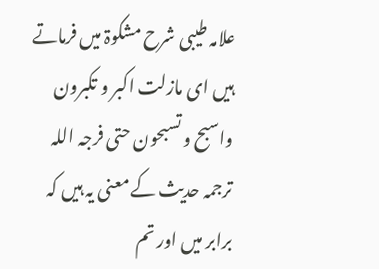علامہ طیبی شرح مشکوۃ میں فرماتے ہیں ای مازلت اکبر و تکبرون واسبح و تسبحون حتی فرجہ اللہ ترجمہ حدیث کے معنی یہ ہیں کہ برابر میں اور تم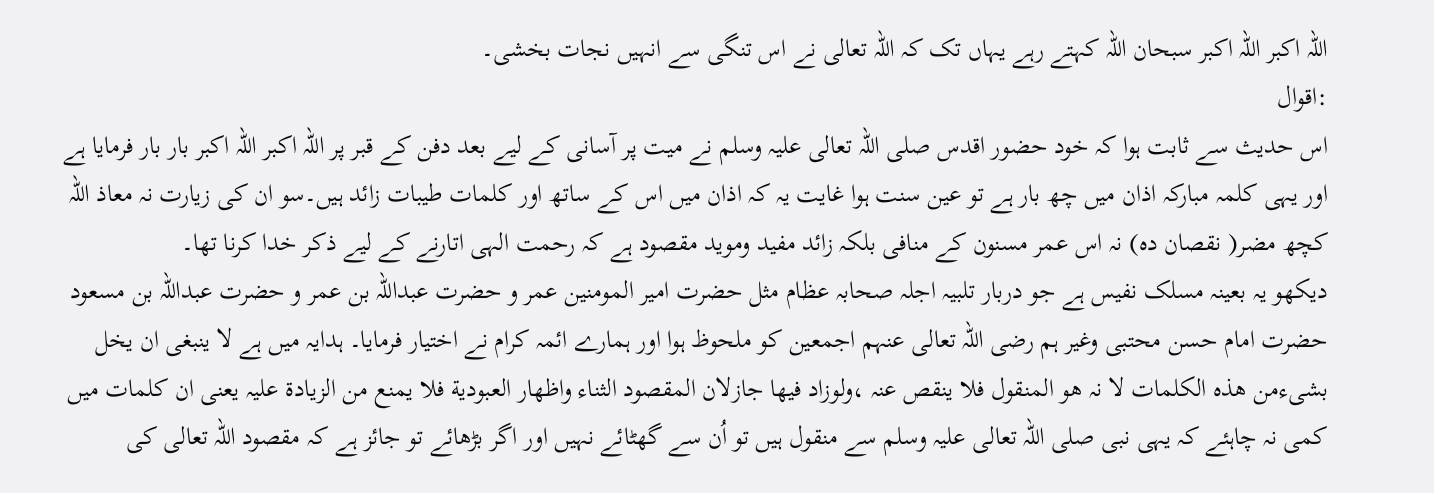اللہ اکبر اللہ اکبر سبحان اللہ کہتے رہے یہاں تک کہ اللہ تعالی نے اس تنگی سے انہیں نجات بخشی۔
:اقوال
اس حدیث سے ثابت ہوا کہ خود حضور اقدس صلی اللہ تعالی علیہ وسلم نے میت پر آسانی کے لیے بعد دفن کے قبر پر اللہ اکبر اللہ اکبر بار بار فرمایا ہے اور یہی کلمہ مبارکہ اذان میں چھ بار ہے تو عین سنت ہوا غایت یہ کہ اذان میں اس کے ساتھ اور کلمات طیبات زائد ہیں۔سو ان کی زیارت نہ معاذ اللہ کچھ مضر( نقصان دہ) نہ اس عمر مسنون کے منافی بلکہ زائد مفید وموید مقصود ہے کہ رحمت الہی اتارنے کے لیے ذکر خدا کرنا تھا۔
دیکھو یہ بعینہ مسلک نفیس ہے جو دربار تلبیہ اجلہ صحابہ عظام مثل حضرت امیر المومنین عمر و حضرت عبداللہ بن عمر و حضرت عبداللہ بن مسعود حضرت امام حسن محتبی وغیر ہم رضی اللہ تعالی عنہم اجمعین کو ملحوظ ہوا اور ہمارے ائمہ کرام نے اختیار فرمایا۔ ہدایہ میں ہے لا ینبغی ان یخل بشیءمن ھذہ الکلمات لا نہ ھو المنقول فلا ینقص عنہ ،ولوزاد فیھا جازلان المقصود الثناء واظهار العبودية فلا يمنع من الزیادۃ علیہ یعنی ان کلمات میں کمی نہ چاہئے کہ یہی نبی صلی اللہ تعالی علیہ وسلم سے منقول ہیں تو اُن سے گھٹائے نہیں اور اگر بڑھائے تو جائز ہے کہ مقصود اللہ تعالی کی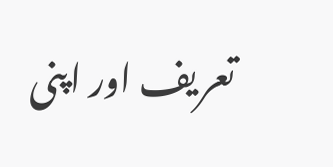تعریف اور اپنی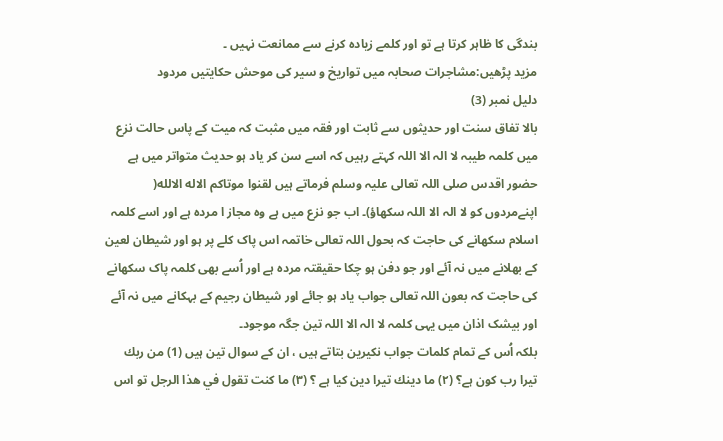بندگی کا ظاہر کرتا ہے تو اور کلمے زیادہ کرنے سے ممانعت نہیں ۔
مزید پڑھیں:مشاجرات صحابہ میں تواریخ و سیر کی موحش حکایتیں مردود
دلیل نمبر (3)
بالا تفاق سنت اور حدیثوں سے ثابت اور فقہ میں مثبت کہ میت کے پاس حالت نزع میں کلمہ طیبہ لا الہ الا اللہ کہتے رہیں کہ اسے سن کر یاد ہو حدیث متواتر میں ہے حضور اقدس صلی اللہ تعالی علیہ وسلم فرماتے ہیں لقنوا موتاكم الاله الالله( اپنےمردوں کو لا الہ الا اللہ سکھاؤ)۔ اب جو نزع میں ہے وہ مجاز ا مردہ ہے اور اسے کلمہ اسلام سکھانے کی حاجت کہ بحول اللہ تعالی خاتمہ اس پاک کلے پر ہو اور شیطان لعین کے بھلانے میں نہ آئے اور جو دفن ہو چکا حقیقتہ مردہ ہے اور اُسے بھی کلمہ پاک سکھانے کی حاجت کہ بعون اللہ تعالی جواب یاد ہو جائے اور شیطان رجیم کے بہکانے میں نہ آئے اور بیشک اذان میں یہی کلمہ لا الہ الا اللہ تین جگہ موجود۔
بلکہ اُس کے تمام کلمات جواب نکیرین بتاتے ہیں ، ان کے سوال تین ہیں (1) من ربك تیرا رب کون ہے؟ (۲) ما دينك تیرا دین کیا ہے ؟ (۳) ما كنت تقول في هذا الرجل تو اس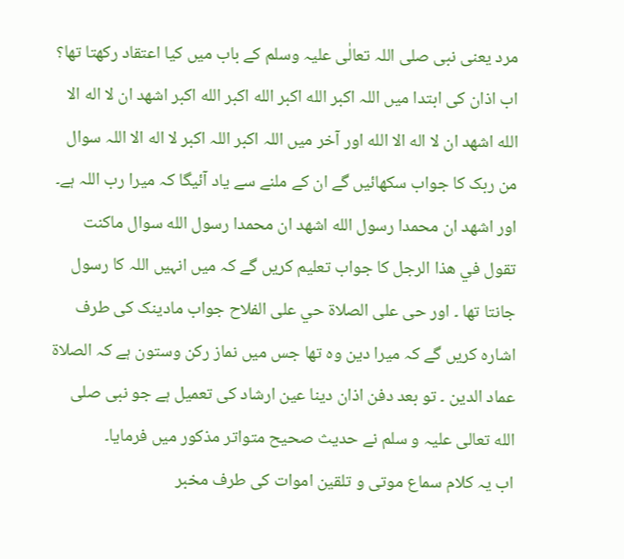مرد یعنی نبی صلی اللہ تعالٰی علیہ وسلم کے باب میں کیا اعتقاد رکھتا تھا؟
اب اذان کی ابتدا میں اللہ اکبر الله اكبر الله اكبر الله اكبر اشهد ان لا اله الا الله اشهد ان لا اله الا الله اور آخر میں اللہ اکبر اللہ اکبر لا اله الا اللہ سوال من ربک کا جواب سکھائیں گے ان کے ملنے سے یاد آئیگا کہ میرا رب اللہ ہے۔ اور اشهد ان محمدا رسول الله اشهد ان محمدا رسول الله سوال ماكنت تقول في هذا الرجل كا جواب تعلیم کریں گے کہ میں انہیں اللہ کا رسول جانتا تھا ۔ اور حى على الصلاة حي على الفلاح جواب مادینک کی طرف اشارہ کریں گے کہ میرا دین وہ تھا جس میں نماز رکن وستون ہے کہ الصلاة عماد الدین ۔ تو بعد دفن اذان دینا عین ارشاد کی تعمیل ہے جو نبی صلی الله تعالی علیہ و سلم نے حدیث صحیح متواتر مذکور میں فرمایا۔
اب یہ کلام سماع موتی و تلقین اموات کی طرف مخبر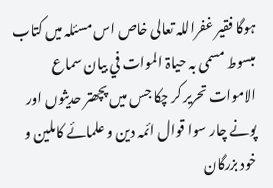ہوگا فقیر غفراللہ تعالی خاص اس مسئلہ میں کتاب مبسوط مسمی بہ حیاۃ الموات في بيان سماع الاموات تحریر کر چکا جس میں پچھتر حدیثوں اور پونے چار سوا قوال ائمہ دین و علمائے کاملین و خود بزرگان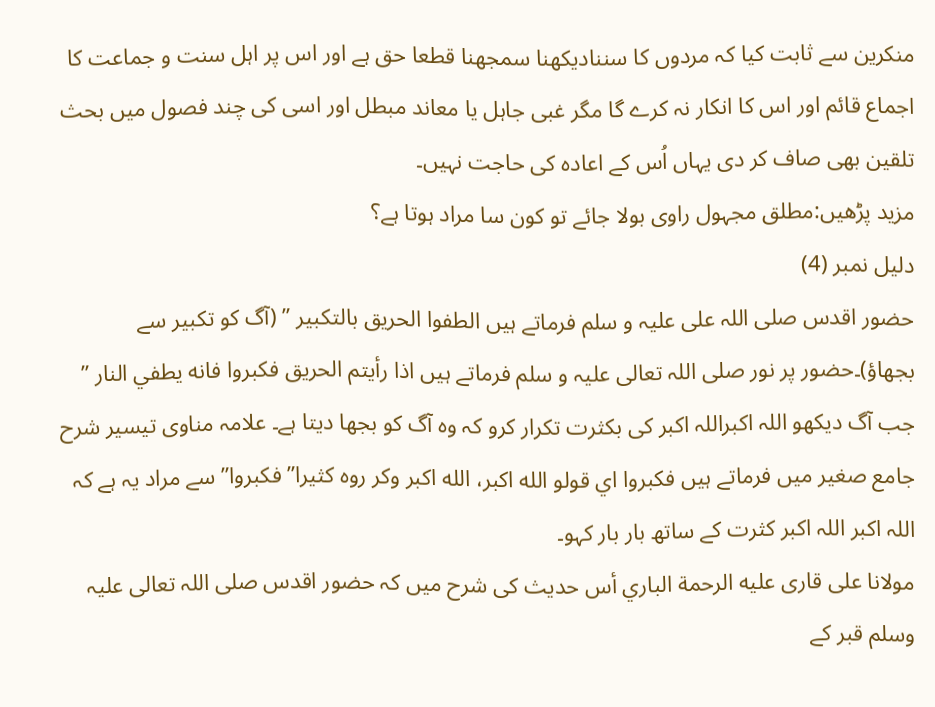منکرین سے ثابت کیا کہ مردوں کا سننادیکھنا سمجھنا قطعا حق ہے اور اس پر اہل سنت و جماعت کا اجماع قائم اور اس کا انکار نہ کرے گا مگر غبی جاہل یا معاند مبطل اور اسی کی چند فصول میں بحث تلقین بھی صاف کر دی یہاں اُس کے اعادہ کی حاجت نہیں۔
مزید پڑھیں:مطلق مجہول راوی بولا جائے تو کون سا مراد ہوتا ہے؟
دلیل نمبر (4)
حضور اقدس صلی اللہ علی علیہ و سلم فرماتے ہیں الطفوا الحريق بالتكبير ” (آگ کو تکبیر سے بجھاؤ)۔حضور پر نور صلی اللہ تعالی علیہ و سلم فرماتے ہیں اذا رأيتم الحريق فكبروا فانه يطفي النار ” جب آگ دیکھو اللہ اکبراللہ اکبر کی بکثرت تکرار کرو کہ وہ آگ کو بجھا دیتا ہے۔ علامہ مناوی تیسیر شرح جامع صغیر میں فرماتے ہیں فكبروا اي قولو الله اكبر، الله اكبر وكر روه كثيرا” فکبروا” سے مراد یہ ہے کہ اللہ اکبر اللہ اکبر کثرت کے ساتھ بار بار کہو۔
مولانا علی قاری علیه الرحمة الباري أس حدیث کی شرح میں کہ حضور اقدس صلی اللہ تعالی علیہ وسلم قبر کے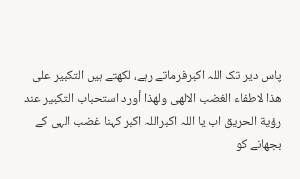پاس دیر تک اللہ اکبرفرماتے رہے، لکھتے ہیں التكبير على هذا لاطفاء الغضب الالهى ولهذا أورد استحباب التكبير عند رؤية الحريق اب یا اللہ اکبراللہ اکبر کہنا غضب الہی کے بجھانے کو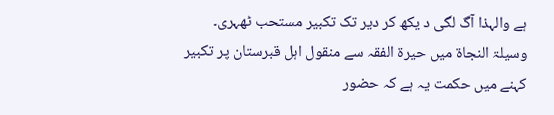ہے والہذا آگ لگی د یکھ کر دیر تک تکبیر مستحب ٹھہری۔
وسیلۃ النجاۃ میں حیرة الفقہ سے منقول اہل قبرستان پر تکبیر کہنے میں حکمت یہ ہے کہ حضور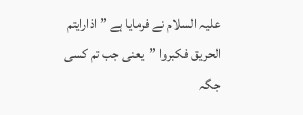علیہ السلام نے فرمایا ہے ”اذارایتم الحريق فكبروا ”يعنی جب تم کسی جگہ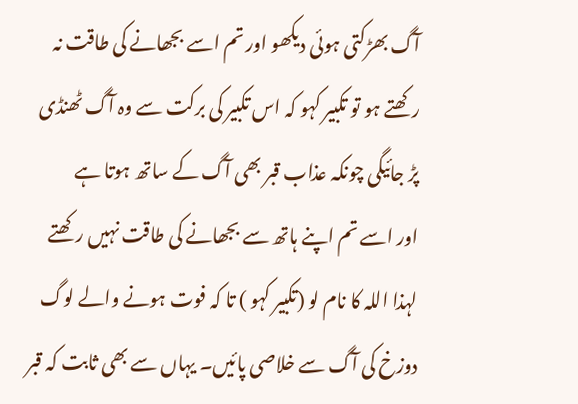آگ بھڑکتی ہوئی دیکھو اور تم اسے بجھانے کی طاقت نہ رکھتے ہو تو تکبیر کہو کہ اس تکبیر کی برکت سے وہ آگ ٹھنڈی پڑ جائیگی چونکہ عذاب قبر بھی آگ کے ساتھ ہوتا ہے
اور اسے تم اپنے ہاتھ سے بجھانے کی طاقت نہیں رکھتے لہذا اللہ کا نام لو (تکبیر کہو ) تا کہ فوت ہونے والے لوگ دوزخ کی آگ سے خلاصی پائیں۔ یہاں سے بھی ثابت کہ قبر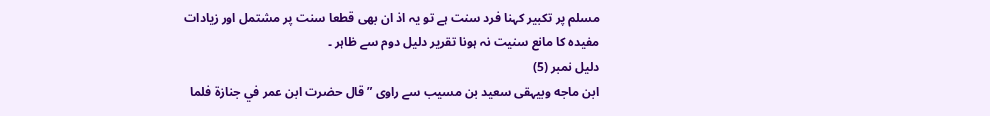مسلم پر تکبیر کہنا فرد سنت ہے تو یہ اذ ان بھی قطعا سنت پر مشتمل اور زیادات مفیدہ کا مانع سنیت نہ ہونا تقریر دلیل دوم سے ظاہر ۔
دلیل نمبر (5)
ابن ماجه وبیہقی سعید بن مسیب سے راوی ” قال حضرت ابن عمر في جنازة فلما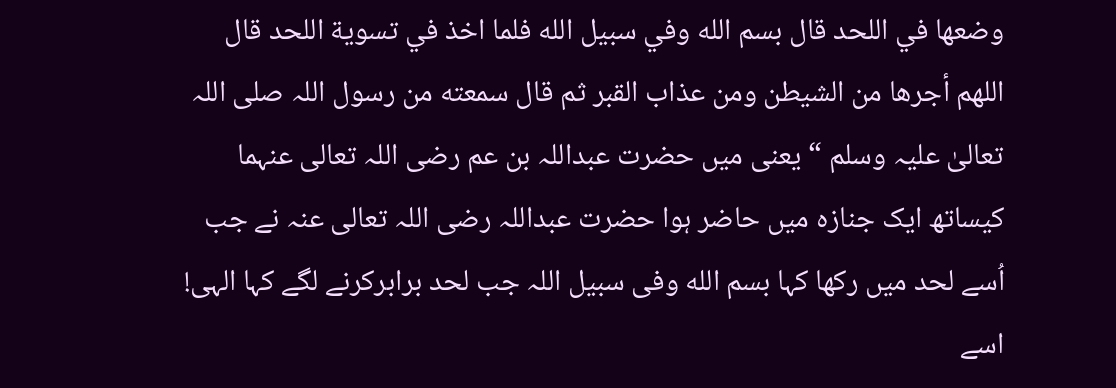وضعها في اللحد قال بسم الله وفي سبيل الله فلما اخذ في تسوية اللحد قال اللهم أجرها من الشيطن ومن عذاب القبر ثم قال سمعته من رسول اللہ صلی اللہ تعالیٰ علیہ وسلم “ یعنی میں حضرت عبداللہ بن عم رضی اللہ تعالی عنہما کیساتھ ایک جنازہ میں حاضر ہوا حضرت عبداللہ رضی اللہ تعالی عنہ نے جب اُسے لحد میں رکھا کہا بسم الله وفی سبیل اللہ جب لحد برابرکرنے لگے کہا الہی! اسے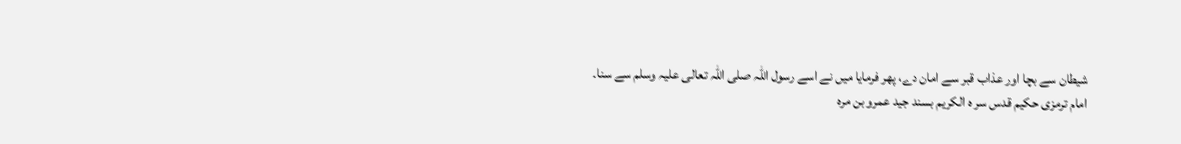شیطان سے بچا اور عذاب قبر سے امان دے، پھر فرمایا میں نے اسے رسول اللہ صلی اللہ تعالی علیہ وسلم سے سنا۔
امام ترمزی حکیم قدس سر ہ الکریم بسند جید عمرو بن مرہ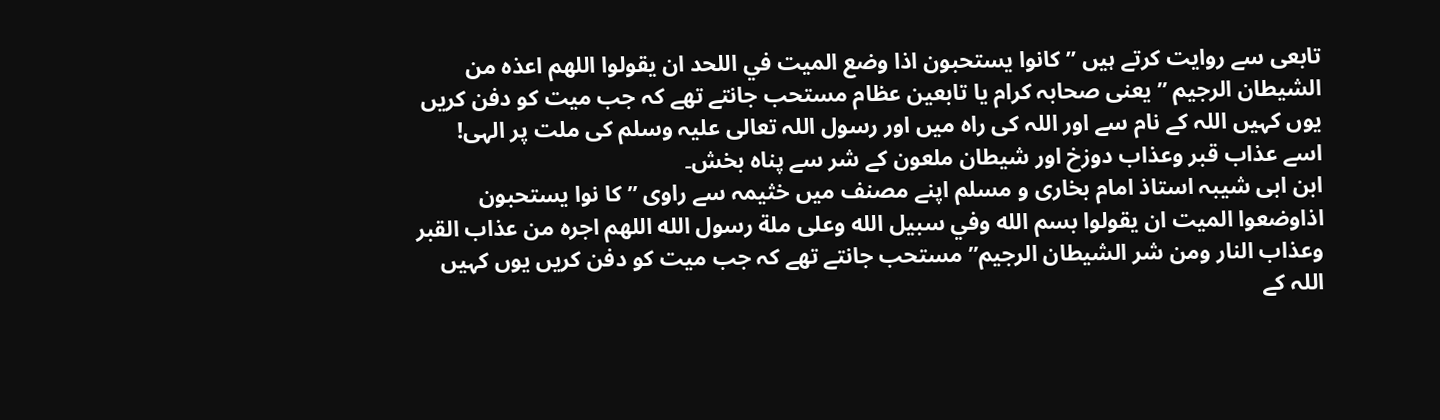تابعی سے روایت کرتے ہیں ” كانوا يستحبون اذا وضع الميت في اللحد ان يقولوا اللهم اعذه من الشيطان الرجيم ” یعنی صحابہ کرام یا تابعین عظام مستحب جانتے تھے کہ جب میت کو دفن کریں یوں کہیں اللہ کے نام سے اور اللہ کی راہ میں اور رسول اللہ تعالی علیہ وسلم کی ملت پر الہی! اسے عذاب قبر وعذاب دوزخ اور شیطان ملعون کے شر سے پناہ بخش۔
ابن ابی شیبہ استاذ امام بخاری و مسلم اپنے مصنف میں خثیمہ سے راوی ” کا نوا يستحبون اذاوضعوا الميت ان يقولوا بسم الله وفي سبيل الله وعلى ملة رسول الله اللهم اجره من عذاب القبر وعذاب النار ومن شر الشيطان الرجيم” مستحب جانتے تھے کہ جب میت کو دفن کریں یوں کہیں اللہ کے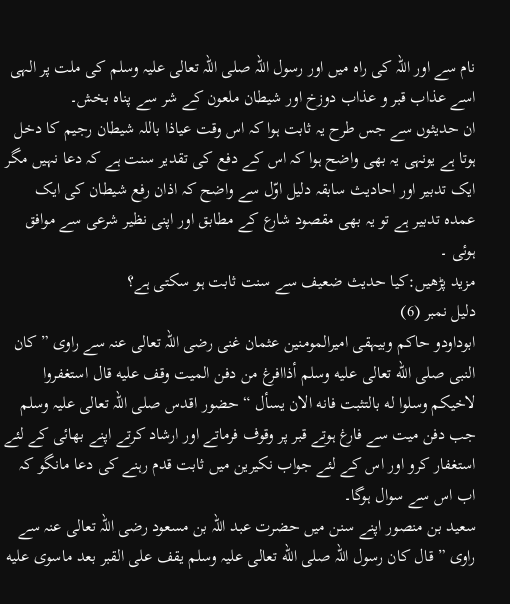نام سے اور اللہ کی راہ میں اور رسول اللہ صلی اللہ تعالی علیہ وسلم کی ملت پر الہی اسے عذاب قبر و عذاب دوزخ اور شیطان ملعون کے شر سے پناہ بخش۔
ان حدیثوں سے جس طرح یہ ثابت ہوا کہ اس وقت عیاذا باللہ شیطان رجیم کا دخل ہوتا ہے یونہی یہ بھی واضح ہوا کہ اس کے دفع کی تقدیر سنت ہے کہ دعا نہیں مگر ایک تدبیر اور احادیث سابقہ دلیل اوّل سے واضح کہ اذان رفع شیطان کی ایک عمدہ تدبیر ہے تو یہ بھی مقصود شارع کے مطابق اور اپنی نظیر شرعی سے موافق ہوئی ۔
مزید پڑھیں:کیا حدیث ضعیف سے سنت ثابت ہو سکتی ہے؟
دلیل نمبر (6)
ابوداودو حاکم وبیہقی امیرالمومنین عثمان غنی رضی اللہ تعالی عنہ سے راوی ” كان النبی صلى الله تعالى عليه وسلم أذاافرغ من دفن الميت وقف عليه قال استغفروا لاخيكم وسلوا له بالتثبت فانه الان يسأل “ حضور اقدس صلی اللہ تعالی علیہ وسلم جب دفن میت سے فارغ ہوتے قبر پر وقوف فرماتے اور ارشاد کرتے اپنے بھائی کے لئے استغفار کرو اور اس کے لئے جواب نکیرین میں ثابت قدم رہنے کی دعا مانگو کہ اب اس سے سوال ہوگا۔
سعید بن منصور اپنے سنن میں حضرت عبد اللہ بن مسعود رضی اللہ تعالی عنہ سے راوی ” قال كان رسول اللہ صلى الله تعالى علیہ وسلم يقف على القبر بعد ماسوى عليه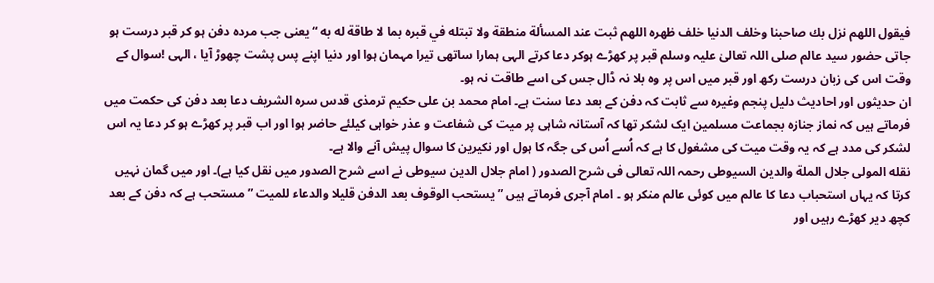فيقول اللهم نزل بك صاحبنا وخلف الدنيا خلف ظهره اللهم ثبت عند المسألة منطقة ولا تبتله في قبره بما لا طاقة له به “ یعنی جب مردہ دفن ہو کر قبر درست ہو جاتی حضور سید عالم صلی اللہ تعالیٰ علیہ وسلم قبر پر کھڑے ہوکر دعا کرتے الہی ہمارا ساتھی تیرا مہمان ہوا اور دنیا اپنے پس پشت چھوڑ آیا ، الہی !سوال کے وقت اس کی زبان درست رکھ اور قبر میں اس پر وہ بلا نہ ڈال جس کی اسے طاقت نہ ہو۔
ان حدیثوں اور احادیث دلیل پنجم وغیرہ سے ثابت کہ دفن کے بعد دعا سنت ہے۔ امام محمد بن علی حکیم ترمذی قدس سرہ الشریف دعا بعد دفن کی حکمت میں فرماتے ہیں کہ نماز جنازہ بجماعت مسلمین ایک لشکر تھا کہ آستانہ شاہی پر میت کی شفاعت و عذر خواہی کیلئے حاضر ہوا اور اب قبر پر کھڑے ہو کر دعا یہ اس لشکر کی مدد ہے کہ یہ وقت میت کی مشغول کا ہے کہ اُسے اُس کی جگہ کا ہول اور نکیرین کا سوال پیش آنے والا ہے۔
نقله المولى جلال الملة والدین السیوطی رحمہ اللہ تعالی فی شرح الصدور ( امام جلال الدین سیوطی نے اسے شرح الصدور میں نقل کیا ہے)۔ اور میں گمان نہیں کرتا کہ یہاں استحباب دعا کا عالم میں کوئی عالم منکر ہو ۔ امام آجری فرماتے ہیں ” يستحب الوقوف بعد الدفن قليلا والدعاء للميت ” مستحب ہے کہ دفن کے بعد کچھ دیر کھڑے رہیں اور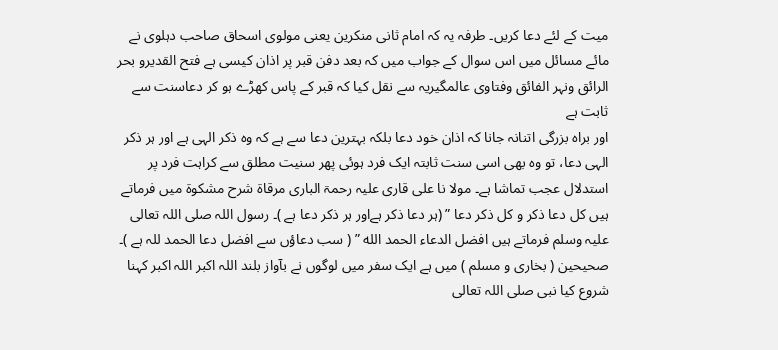میت کے لئے دعا کریں۔ طرفہ یہ کہ امام ثانی منکرین یعنی مولوی اسحاق صاحب دہلوی نے مائے مسائل میں اس سوال کے جواب میں کہ بعد دفن قبر پر اذان کیسی ہے فتح القدیرو بحر الرائق ونہر الفائق وفتاوی عالمگیریہ سے نقل کیا کہ قبر کے پاس کھڑے ہو کر دعاسنت سے ثابت ہے
اور براہ بزرگی اتنانہ جانا کہ اذان خود دعا بلکہ بہترین دعا سے ہے کہ وہ ذکر الہی ہے اور ہر ذکر الہی دعا، تو وہ بھی اسی سنت ثابتہ ایک فرد ہوئی پھر سنیت مطلق سے کراہت فرد پر استدلال عجب تماشا ہے۔ مولا نا علی قاری علیہ رحمۃ الباری مرقاۃ شرح مشکوۃ میں فرماتے ہیں کل دعا ذکر و كل ذکر دعا ” (ہر دعا ذکر ہےاور ہر ذکر دعا ہے )۔ رسول اللہ صلی اللہ تعالی علیہ وسلم فرماتے ہیں افضل الدعاء الحمد الله ” ( سب دعاؤں سے افضل دعا الحمد للہ ہے )۔
صحیحین ( بخاری و مسلم ) میں ہے ایک سفر میں لوگوں نے بآواز بلند اللہ اکبر اللہ اکبر کہنا شروع کیا نبی صلی اللہ تعالی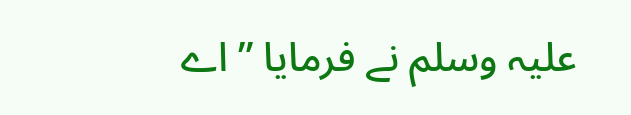علیہ وسلم نے فرمایا ” اے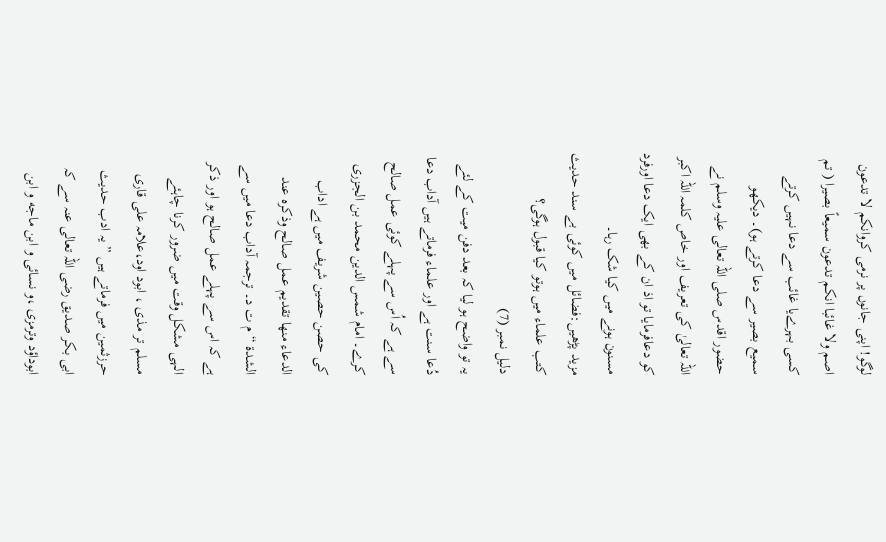لوگو! اپنی جانوں پر نرمی کروانكم لا تدعون اصم ولا غائبا انكم تدعون سميعاً بصيرا ( تم کسی بہرےیا غائب سے دعا نہیں کرتے سمیع بصیر سے دعا کرتے ہو)۔ دیکھو حضور اقدس صلی اللہ تعالی علیہ وسلم نے اللہ تعالیٰ کی تعریف اور خاص کلمہ اللہ اکبر کو دعافرمایا تو اذ ان کے بھی ایک دعا اورفرد مسنون ہونے میں کیا شک رہا۔
مزید پڑھیں:فضائل میں کوئی بے سند حدیث کتب علماء میں ہوتو کیا قبول ہوگی؟
دلیل نمبر (7)
یہ تو واضح ہو لیا کہ بعد دفن میت کے لئے دُعا سنت ہے اور علماء فرماتے ہیں آداب دعا سے ہے کہ اُس سے پہلے کوئی عمل صالح کرے۔ امام شمس الدین محمد بن الجزری کی حصن حصین شریف میں ہے اداب الدعاء منها تقدیم عمل صالح وذكره عند الشدة “م ت د۔ ترجمہ آداب دعا میں سے ہے کہ اس سے پہلے عمل صالح ہو اور ذکر الہی مشکل وقت میں ضرور کرنا چاہئے مسلم تر مذی ، ابود اود،علامہ علی قاری حرزثمین میں فرماتے ہیں ” یہ ادب حدیث ابی بکر صدیق رضی اللہ تعالی عنہ سے کہ ابوداؤد وترمزی ،و نسائی و ابن ماجه و ابن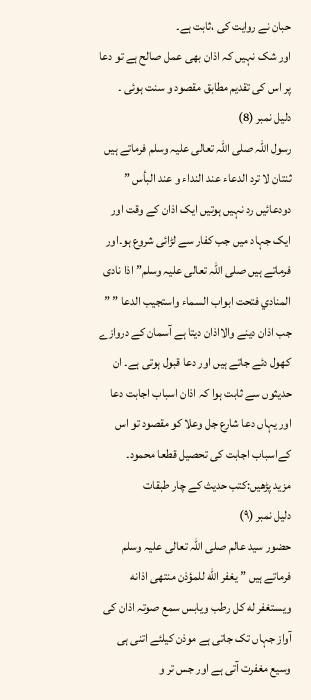حبان نے روایت کی ،ثابت ہے۔
اور شک نہیں کہ اذان بھی عمل صالح ہے تو دعا پر اس کی تقدیم مطابق مقصود و سنت ہوئی ۔
دلیل نمبر (8)
رسول اللہ صلی اللہ تعالی علیہ وسلم فرماتے ہیں ثنتان لا ترد الدعاء عند النداء و عند البأس ” دودعائیں رد نہیں ہوتیں ایک اذان کے وقت اور ایک جہاد میں جب کفار سے لڑائی شروع ہو۔اور فرماتے ہیں صلی اللہ تعالی علیہ وسلم” اذا نادى المنادي فتحت ابواب السماء واستجيب الدعا ” ” جب اذان دینے والااذان دیتا ہے آسمان کے دروازے کھول دئے جاتے ہیں اور دعا قبول ہوتی ہے۔ ان حدیثوں سے ثابت ہوا کہ اذان اسباب اجابت دعا اور یہاں دعا شارع جل وعلا کو مقصود تو اس کےاسباب اجابت کی تحصیل قطعا محمود۔
مزید پڑھیں:کتب حدیث کے چار طبقات
دلیل نمبر (۹)
حضور سید عالم صلی اللہ تعالی علیہ وسلم فرماتے ہیں ” يغفر الله للمؤذن منتهى اذانه ويستغفر له كل رطب ويابس سمع صوتہ اذان کی آواز جہاں تک جاتی ہے موذن کیلئے اتنی ہی وسیع مغفرت آتی ہے اور جس تر و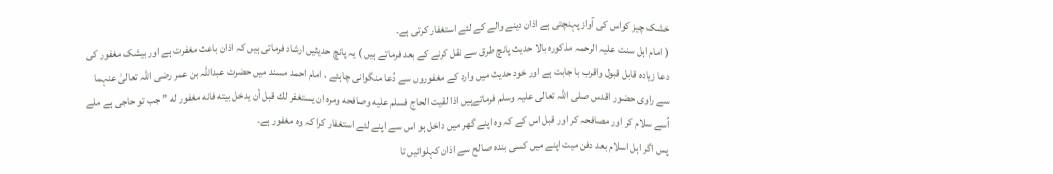خشک چیز کواس کی آواز پہنچتی ہے اذان دینے والے کے لئے استغفار کرتی ہے۔
( امام اہل سنت علیہ الرحمہ مذکورہ بالا حدیث پانچ طرق سے نقل کرنے کے بعد فرماتے ہیں ) یہ پانچ حدیثیں ارشاد فرماتی ہیں کہ اذان باعث مغفرت ہے اور بیشک مغفور کی دعا زیادہ قابل قبول واقرب با جابت ہے اور خود حدیث میں وارد کے مغفوروں سے دُعا منگوانی چاہئے ، امام احمد مسند میں حضرت عبداللہ بن عمر رضی اللہ تعالیٰ عنہما سے راوی حضور اقدس صلی اللہ تعالی علیہ وسلم فرماتےہیں اذا لقيت الحاج فسلم عليه وصافحه ومره ان يستغفر لك قبل أن يدخل بيته فانه مغفور له ” جب تو حاجی ہے ملے اُسے سلام کر اور مصافحہ کر اور قبل اس کے کہ وہ اپنے گھر میں داخل ہو اس سے اپنے لئے استغفار کرا کہ وہ مغفور ہے۔
پس اگر اہل اسلام بعد دفن میت اپنے میں کسی بندہ صالح سے اذان کہلوائیں تا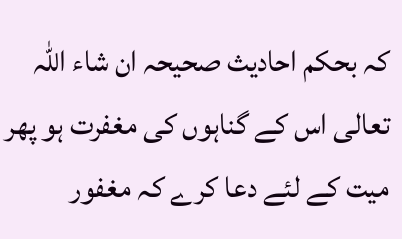کہ بحکم احادیث صحیحہ ان شاء اللہ تعالی اس کے گناہوں کی مغفرت ہو پھر میت کے لئے دعا کرے کہ مغفور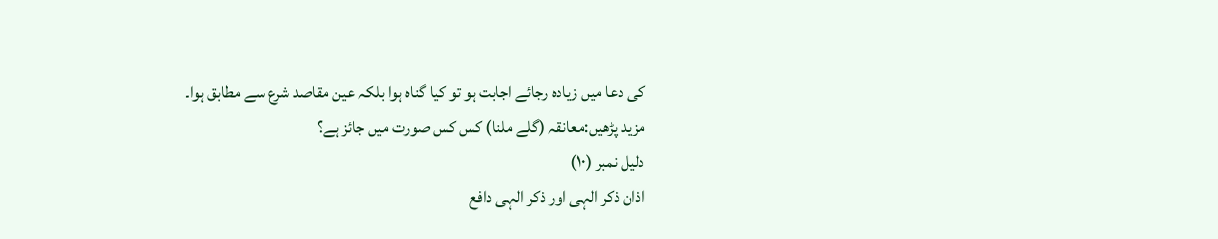کی دعا میں زیادہ رجائے اجابت ہو تو کیا گناہ ہوا بلکہ عین مقاصد شرع سے مطابق ہوا۔
مزید پڑھیں:معانقہ (گلے ملنا) کس کس صورت میں جائز ہے؟
دلیل نمبر (۱۰)
اذان ذکر الہی اور ذکر الہی دافع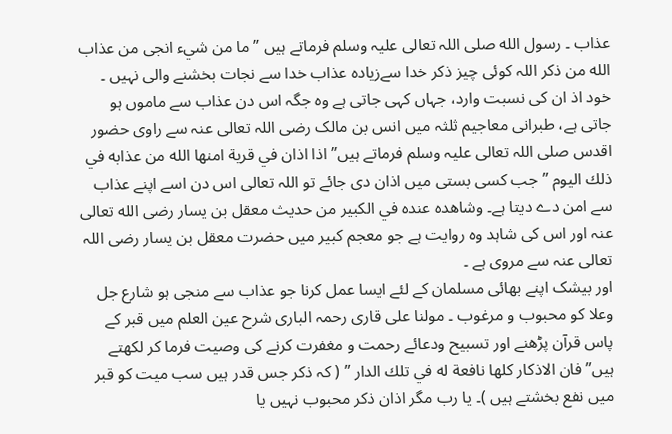عذاب ۔ رسول الله صلی اللہ تعالی علیہ وسلم فرماتے ہیں ” ما من شيء انجى من عذاب الله من ذکر اللہ کوئی چیز ذکر خدا سےزیادہ عذاب خدا سے نجات بخشنے والی نہیں ۔ خود اذ ان کی نسبت وارد، جہاں کہی جاتی ہے وہ جگہ اس دن عذاب سے ماموں ہو جاتی ہے، طبرانی معاجیم ثلثہ میں انس بن مالک رضی اللہ تعالی عنہ سے راوی حضور اقدس صلی اللہ تعالی علیہ وسلم فرماتے ہیں” اذا اذان في قرية امنها الله من عذابه في ذلك اليوم ” جب کسی بستی میں اذان دی جائے تو اللہ تعالی اس دن اسے اپنے عذاب سے امن دے دیتا ہے۔ وشاهده عنده في الكبير من حديث معقل بن يسار رضى الله تعالی عنہ اور اس کی شاہد وہ روایت ہے جو معجم کبیر میں حضرت معقل بن یسار رضی اللہ تعالی عنہ سے مروی ہے ۔
اور بیشک اپنے بھائی مسلمان کے لئے ایسا عمل کرنا جو عذاب سے منجی ہو شارع جل وعلا کو محبوب و مرغوب ۔ مولنا علی قاری رحمہ الباری شرح عین العلم میں قبر کے پاس قرآن پڑھنے اور تسبیح ودعائے رحمت و مغفرت کرنے کی وصیت فرما کر لکھتے ہیں” فان الاذكار كلها نافعة له في تلك الدار ” ( کہ ذکر جس قدر ہیں سب میت کو قبر میں نفع بخشتے ہیں )۔ یا رب مگر اذان ذکر محبوب نہیں یا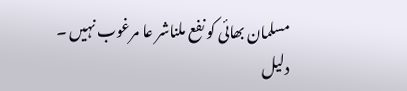مسلمان بھائی کو نفع ملناشر عا مرغوب نہیں ۔
دلیل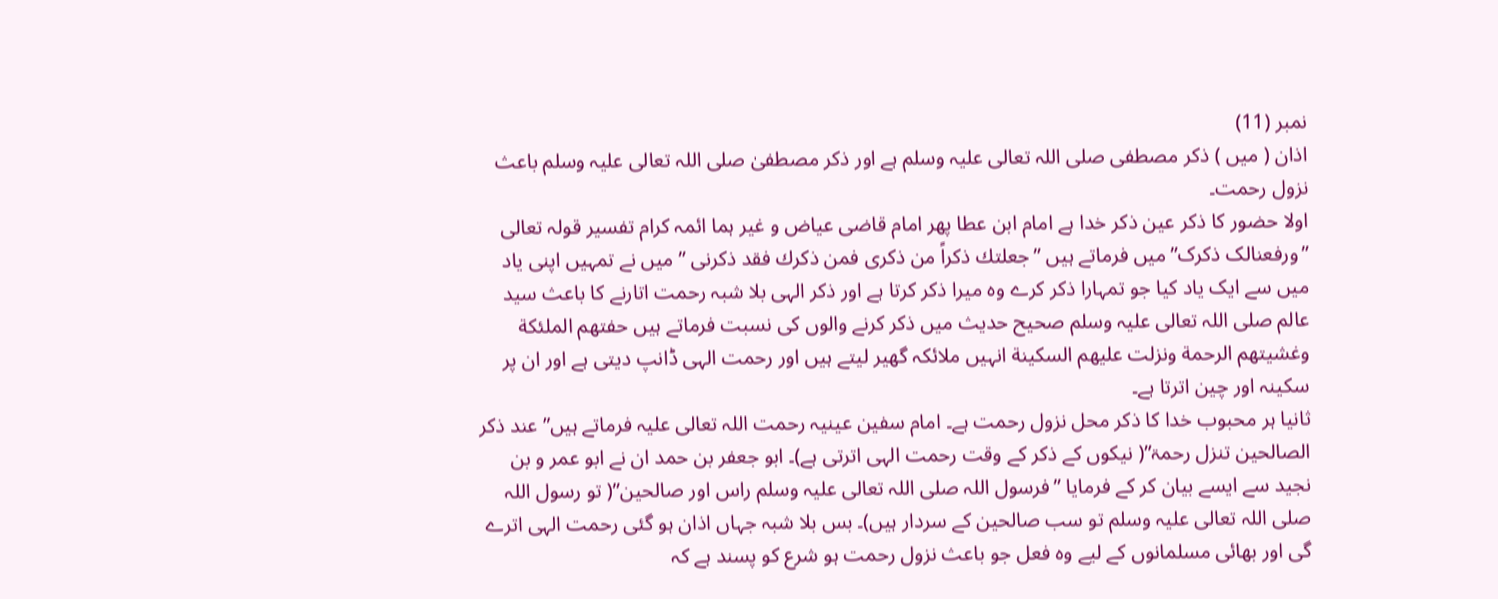نمبر (11)
اذان ( میں ) ذکر مصطفی صلی اللہ تعالی علیہ وسلم ہے اور ذکر مصطفیٰ صلی اللہ تعالی علیہ وسلم باعث نزول رحمت۔
اولا حضور کا ذکر عین ذکر خدا ہے امام ابن عطا پھر امام قاضی عیاض و غیر ہما ائمہ کرام تفسیر قولہ تعالی ”ورفعنالک ذکرک” میں فرماتے ہیں ”جعلتك ذكراً من ذكرى فمن ذكرك فقد ذکرنی ” میں نے تمہیں اپنی یاد میں سے ایک یاد کیا جو تمہارا ذکر کرے وہ میرا ذکر کرتا ہے اور ذکر الہی بلا شبہ رحمت اتارنے کا باعث سید عالم صلی اللہ تعالی علیہ وسلم صحیح حدیث میں ذکر کرنے والوں کی نسبت فرماتے ہیں حفتهم الملئكة وغشيتهم الرحمة ونزلت عليهم السکينة انہیں ملائکہ گھیر لیتے ہیں اور رحمت الہی ڈانپ دیتی ہے اور ان پر سکینہ اور چین اترتا ہے۔
ثانیا ہر محبوب خدا کا ذکر محل نزول رحمت ہے۔ امام سفین عینیہ رحمت اللہ تعالی علیہ فرماتے ہیں” عند ذکر الصالحین تنزل رحمۃ”( نیکوں کے ذکر کے وقت رحمت الہی اترتی ہے)۔ ابو جعفر بن حمد ان نے ابو عمر و بن نجید سے ایسے بیان کر کے فرمایا ”فرسول اللہ صلی اللہ تعالی علیہ وسلم راس اور صالحین”( تو رسول اللہ صلی اللہ تعالی علیہ وسلم تو سب صالحین کے سردار ہیں)۔ بس بلا شبہ جہاں اذان ہو گئی رحمت الہی اترے گی اور بھائی مسلمانوں کے لیے وہ فعل جو باعث نزول رحمت ہو شرع کو پسند ہے کہ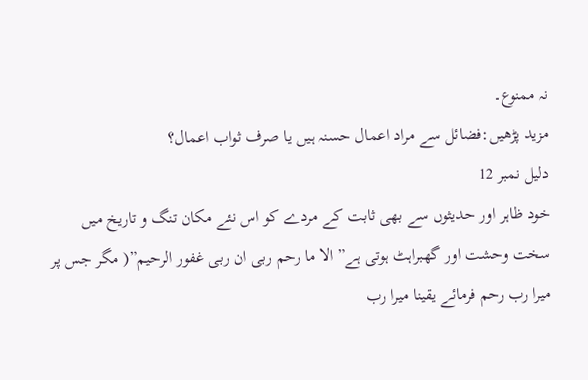نہ ممنوع۔
مزید پڑھیں:فضائل سے مراد اعمال حسنہ ہیں یا صرف ثواب اعمال؟
دلیل نمبر 12
خود ظاہر اور حدیثوں سے بھی ثابت کے مردے کو اس نئے مکان تنگ و تاریخ میں سخت وحشت اور گھبراہٹ ہوتی ہے” الا ما رحم ربی ان ربی غفور الرحیم”( مگر جس پر میرا رب رحم فرمائے یقینا میرا رب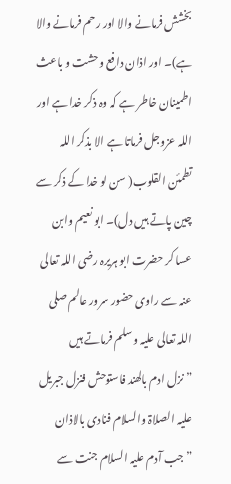بخشش فرمانے والا اور رحم فرمانے والا ہے)۔ اور اذان دافع وحشت و باعث اطمینان خاطر ہے کہ وہ ذکر خدا ہے اور اللہ عزوجل فرماتا ہے الا بذکر اللہ تطمئن القلوب( سن لو خدا کے ذکر سے چین پاتے ہیں دل)۔ ابو نعیم وابن عسا کر حضرت ابو ہریرہ رضی اللہ تعالی عنہ سے راوی حضور سرور عالم صلی اللہ تعالی علیہ وسلم فرماتے ہیں
” نزل ادم بالھند فاستوحش فنزل جبریل علیہ الصلاۃ والسلام فنادی بالاذان ”جب آدم علیہ السلام جنت سے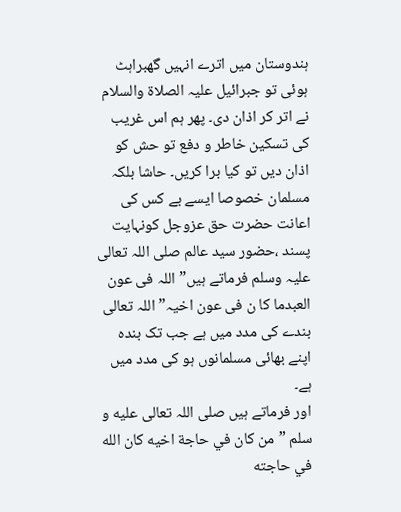ہندوستان میں اترے انہیں گھبراہٹ ہوئی تو جبرائیل علیہ الصلاۃ والسلام نے اتر کر اذان دی۔ پھر ہم اس غریب کی تسکین خاطر و دفع تو حش کو اذان دیں تو کیا برا کریں۔ حاشا بلکہ مسلمان خصوصا ایسے بے کس کی اعانت حضرت حق عزوجل کونہایت پسند ،حضور سید عالم صلی اللہ تعالی علیہ وسلم فرماتے ہیں” اللہ فی عون العبدما کا ن فی عون اخیہ” اللہ تعالی بندے کی مدد میں ہے جب تک بندہ اپنے بھائی مسلمانوں ہو کی مدد میں ہے۔
اور فرماتے ہیں صلی اللہ تعالى عليه و سلم ”من كان في حاجة اخيه كان الله في حاجته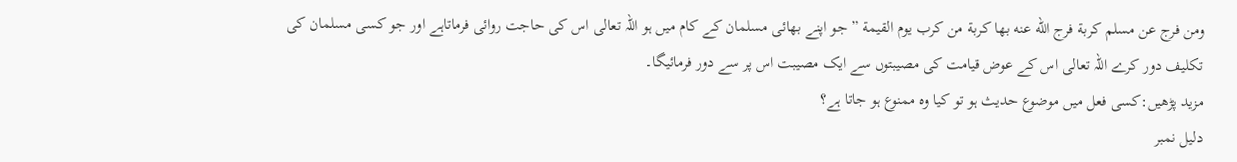ومن فرج عن مسلم كربة فرج الله عنه بها كربة من كرب يوم القيمة ” جو اپنے بھائی مسلمان کے کام میں ہو اللہ تعالی اس کی حاجت روائی فرماتاہے اور جو کسی مسلمان کی تکلیف دور کرے اللہ تعالی اس کے عوض قیامت کی مصیبتوں سے ایک مصیبت اس پر سے دور فرمائیگا۔
مزید پڑھیں:کسی فعل میں موضوع حدیث ہو تو کیا وہ ممنوع ہو جاتا ہے؟
دلیل نمبر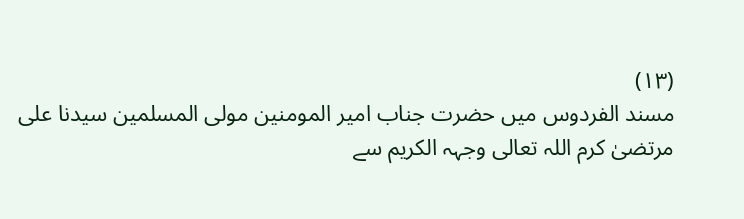(۱۳)
مسند الفردوس میں حضرت جناب امیر المومنین مولی المسلمین سیدنا علی مرتضیٰ کرم اللہ تعالی وجہہ الکریم سے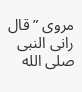مروی ”قال رانی النبی صلى الله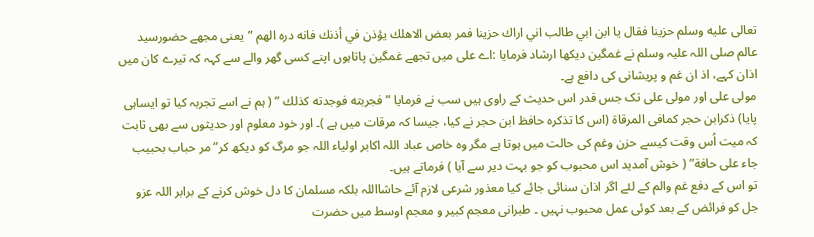تعالى عليه وسلم حزينا فقال يا ابن ابي طالب اني اراك حزينا فمر بعض الاهلك يؤذن في أذنك فانه دره الهم ”یعنی مجھے حضورسید عالم صلی اللہ علیہ وسلم نے غمگین دیکھا ارشاد فرمایا :اے علی میں تجھے غمگین پاتاہوں اپنے کسی گھر والے سے کہہ کہ تیرے کان میں اذان کہے، اذ ان غم و پریشانی کی دافع ہے۔
مولی علی اور مولی علی تک جس قدر اس حدیث کے راوی ہیں سب نے فرمایا ” فجربته فوجدته كذلك ” ( ہم نے اسے تجربہ کیا تو ایساہی پایا) ذکرابن حجر کمافی المرقاة (اس کا تذکرہ حافظ ابن حجر نے کیا، جیسا کہ مرقات میں ہے )۔ اور خود معلوم اور حدیثوں سے بھی ثابت کہ میت اُس وقت کیسے حزن وغم کی حالت میں ہوتا ہے مگر وہ خاص عباد اللہ اکابر اولیاء اللہ جو مرگ کو دیکھ کر” مر حباب بحبیب جاء على حافة” ( خوش آمدید اس محبوب کو جو بہت دیر سے آیا ) فرماتے ہیں۔
تو اس کے دفع غم والم کے لئے اگر اذان سنائی جائے کیا معذور شرعی لازم آئے حاشااللہ بلکہ مسلمان کا دل خوش کرنے کے برابر اللہ عزو جل کو فرائض کے بعد کوئی عمل محبوب نہیں ۔ طبرانی معجم کبیر و معجم اوسط میں حضرت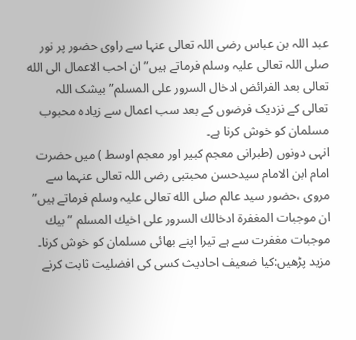عبد اللہ بن عباس رضی اللہ تعالی عنہا سے راوی حضور پر نور صلی اللہ تعالی علیہ وسلم فرماتے ہیں” ان احب الاعمال الى الله تعالى بعد الفرائض ادخال السرور على المسلم” بیشک اللہ تعالی کے نزدیک فرضوں کے بعد سب اعمال سے زیادہ محبوب مسلمان کو خوش کرنا ہے۔
انہی دونوں (طبرانی معجم کبیر اور معجم اوسط ) میں حضرت امام ابن الامام سیدحسن محبتبی رضی اللہ تعالی عنہما سے مروی ،حضور سید عالم صلی الله تعالى عليہ وسلم فرماتے ہیں” ان موجبات المغفرة ادخالك السرور على اخيك المسلم ” بيك موجبات مغفرت سے ہے تیرا اپنے بھائی مسلمان کو خوش کرنا۔
مزید پڑھیں:کیا ضعیف احادیث کسی کی افضلیت ثابت کرنے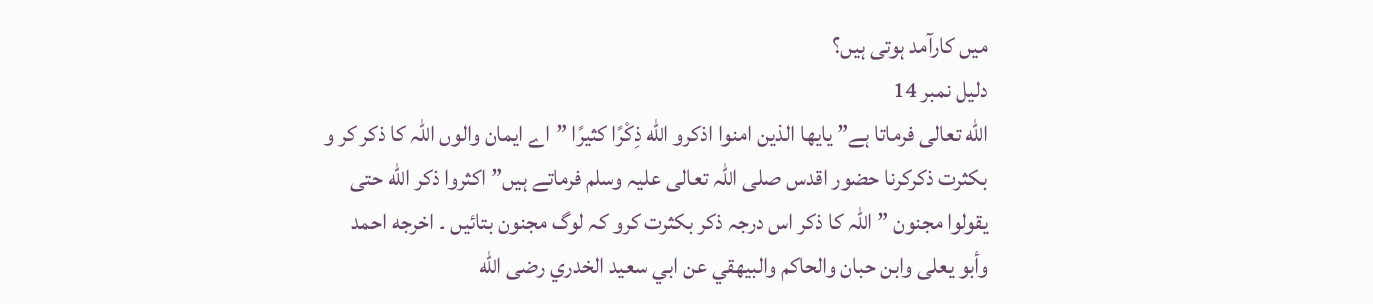میں کارآمد ہوتی ہیں؟
دلیل نمبر 14
الله تعالی فرماتا ہے” یایها الذين امنوا اذكرو الله ذِكْرًا كثيرًا ”اے ایمان والوں اللہ کا ذکر کر و بکثرت ذکرکرنا حضور اقدس صلی اللہ تعالی علیہ وسلم فرماتے ہیں” اكثروا ذكر الله حتى يقولوا مجنون ” اللہ کا ذکر اس درجہ ذکر بکثرت کرو کہ لوگ مجنون بتائیں ۔ اخرجه احمد وأبو يعلى وابن حبان والحاكم والبيهقي عن ابي سعيد الخدري رضى الله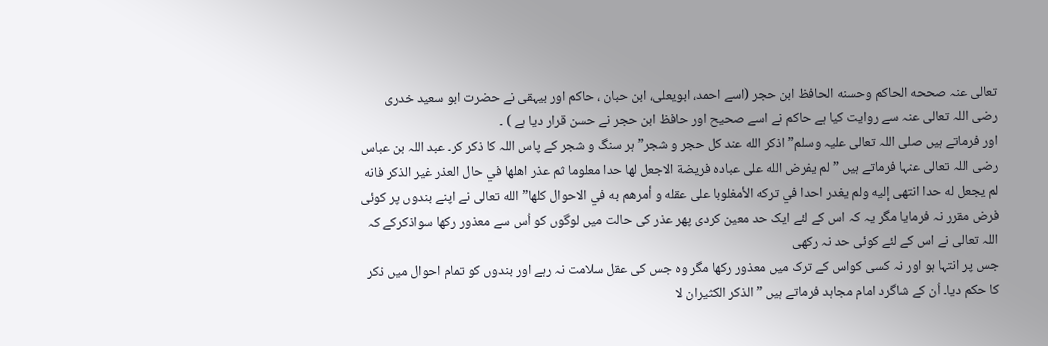تعالى عنہ صححه الحاكم وحسنه الحافظ ابن حجر (اسے احمد، ابویعلی، ابن حبان ، حاکم اور بیہقی نے حضرت ابو سعید خدری رضی اللہ تعالی عنہ سے روایت کیا ہے حاکم نے اسے صحیح اور حافظ ابن حجر نے حسن قرار دیا ہے ) ۔
اور فرماتے ہیں صلی اللہ تعالی علیہ وسلم” اذكر الله عند كل حجر و شجر” ہر سنگ و شجر کے پاس اللہ کا ذکر کر۔ عبد اللہ بن عباس رضی اللہ تعالی عنہا فرماتے ہیں ” لم يفرض الله على عباده فريضة الاجعل لها حدا معلوما ثم عذر اهلها في حال العذر غير الذكر فانه لم يجعل له حدا انتهى إليه ولم يغدر احدا في تركه الأمغلوبا على عقله و أمرهم به في الاحوال كلها” الله تعالی نے اپنے بندوں پر کوئی فرض مقرر نہ فرمایا مگر یہ کہ اس کے لئے ایک حد معین کردی پھر عذر کی حالت میں لوگوں کو اُس سے معذور رکھا سواذکرکے کہ اللہ تعالی نے اس کے لئے کوئی حد نہ رکھی
جس پر انتہا ہو اور نہ کسی کواس کے ترک میں معذور رکھا مگر وہ جس کی عقل سلامت نہ رہے اور بندوں کو تمام احوال میں ذکر کا حکم دیا۔ اُن کے شاگرد امام مجاہد فرماتے ہیں ” الذكر الكثيران لا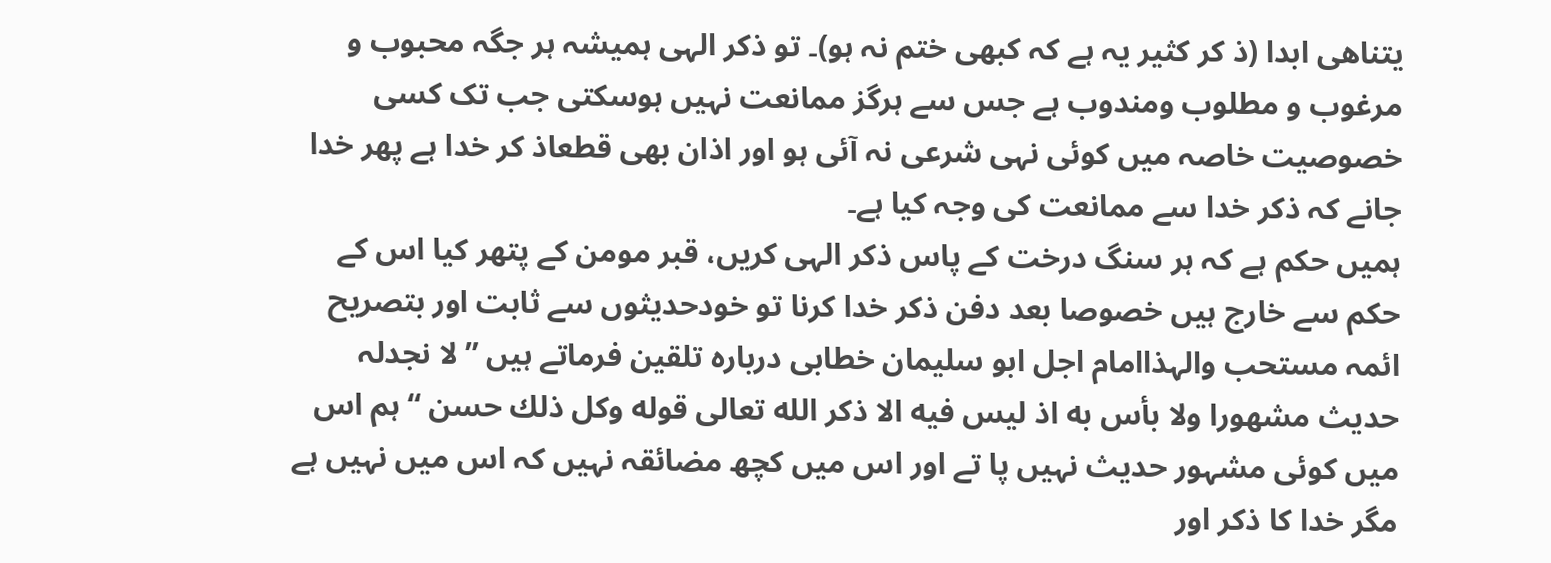يتناهی ابدا (ذ کر کثیر یہ ہے کہ کبھی ختم نہ ہو)۔ تو ذکر الہی ہمیشہ ہر جگہ محبوب و مرغوب و مطلوب ومندوب ہے جس سے ہرگز ممانعت نہیں ہوسکتی جب تک کسی خصوصیت خاصہ میں کوئی نہی شرعی نہ آئی ہو اور اذان بھی قطعاذ کر خدا ہے پھر خدا جانے کہ ذکر خدا سے ممانعت کی وجہ کیا ہے۔
ہمیں حکم ہے کہ ہر سنگ درخت کے پاس ذکر الہی کریں، قبر مومن کے پتھر کیا اس کے حکم سے خارج ہیں خصوصا بعد دفن ذکر خدا کرنا تو خودحدیثوں سے ثابت اور بتصریح ائمہ مستحب والہذاامام اجل ابو سلیمان خطابی دربارہ تلقین فرماتے ہیں ” لا نجدلہ حدیث مشهورا ولا بأس به اذ ليس فيه الا ذكر الله تعالى قوله وكل ذلك حسن “ ہم اس میں کوئی مشہور حدیث نہیں پا تے اور اس میں کچھ مضائقہ نہیں کہ اس میں نہیں ہے مگر خدا کا ذکر اور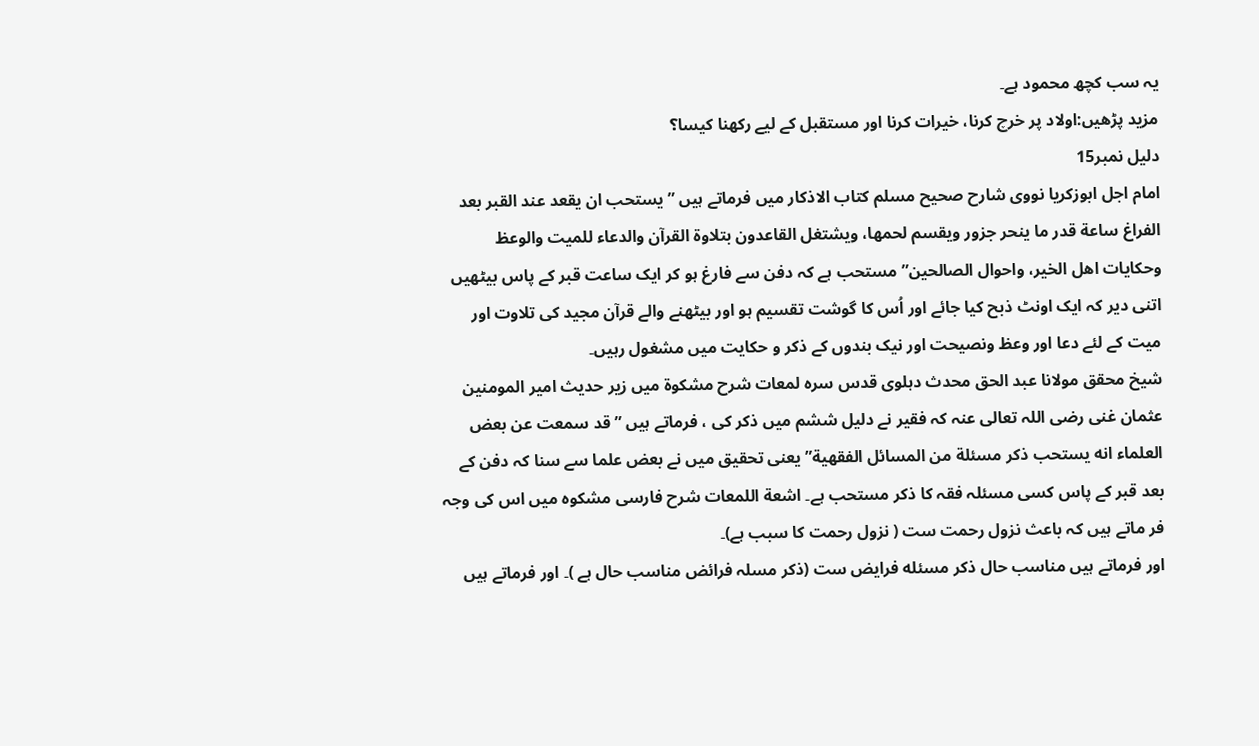یہ سب کچھ محمود ہے۔
مزید پڑھیں:اولاد پر خرچ کرنا، خیرات کرنا اور مستقبل کے لیے رکھنا کیسا؟
دلیل نمبر15
امام اجل ابوزکریا نووی شارح صحیح مسلم کتاب الاذکار میں فرماتے ہیں ” يستحب ان يقعد عند القبر بعد الفراغ ساعة قدر ما ينحر جزور ويقسم لحمها، ويشتغل القاعدون بتلاوة القرآن والدعاء للميت والوعظ وحكايات اهل الخير، واحوال الصالحین” مستحب ہے کہ دفن سے فارغ ہو کر ایک ساعت قبر کے پاس بیٹھیں اتنی دیر کہ ایک اونٹ ذبح کیا جائے اور اُس کا گوشت تقسیم ہو اور بیٹھنے والے قرآن مجید کی تلاوت اور میت کے لئے دعا اور وعظ ونصیحت اور نیک بندوں کے ذکر و حکایت میں مشغول رہیں۔
شیخ محقق مولانا عبد الحق محدث دہلوی قدس سرہ لمعات شرح مشکوۃ میں زیر حدیث امیر المومنین عثمان غنی رضی اللہ تعالی عنہ کہ فقیر نے دلیل ششم میں ذکر کی ، فرماتے ہیں ”قد سمعت عن بعض العلماء انه يستحب ذكر مسئلة من المسائل الفقهية” یعنی تحقیق میں نے بعض علما سے سنا کہ دفن کے بعد قبر کے پاس کسی مسئلہ فقہ کا ذکر مستحب ہے۔ اشعة اللمعات شرح فارسی مشکوہ میں اس کی وجہ فر ماتے ہیں کہ باعث نزول رحمت ست ( نزول رحمت کا سبب ہے)۔
اور فرماتے ہیں مناسب حال ذکر مسئله فرایض ست (ذکر مسلہ فرائض مناسب حال ہے )۔ اور فرماتے ہیں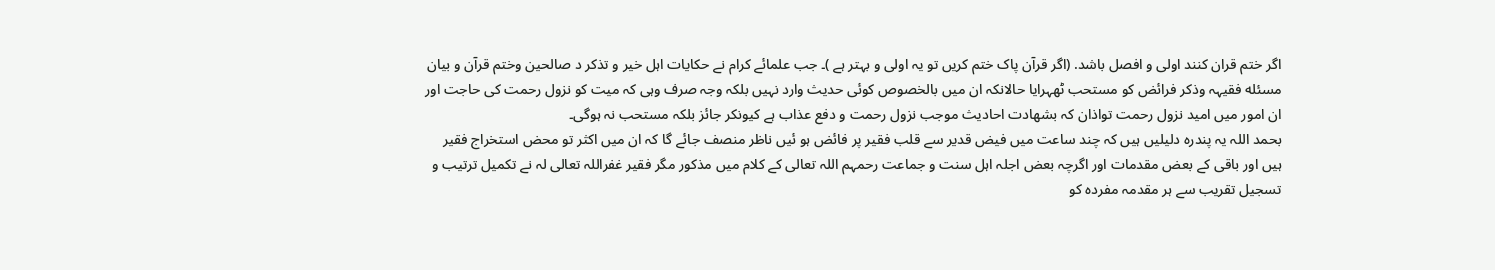اگر ختم قران کنند اولی و افصل باشد. (اگر قرآن پاک ختم کریں تو یہ اولی و بہتر ہے )۔ جب علمائے کرام نے حکایات اہل خیر و تذکر د صالحین وختم قرآن و بیان مسئله فقیہہ وذکر فرائض کو مستحب ٹھہرایا حالانکہ ان میں بالخصوص کوئی حدیث وارد نہیں بلکہ وجہ صرف وہی کہ میت کو نزول رحمت کی حاجت اور ان امور میں امید نزول رحمت تواذان کہ بشهادت احادیث موجب نزول رحمت و دفع عذاب ہے کیونکر جائز بلکہ مستحب نہ ہوگی۔
بحمد اللہ یہ پندرہ دلیلیں ہیں کہ چند ساعت میں فیض قدیر سے قلب فقیر پر فائض ہو ئیں ناظر منصف جائے گا کہ ان میں اکثر تو محض استخراج فقیر ہیں اور باقی کے بعض مقدمات اور اگرچہ بعض اجلہ اہل سنت و جماعت رحمہم اللہ تعالی کے کلام میں مذکور مگر فقیر غفراللہ تعالی لہ نے تکمیل ترتیب و تسجیل تقریب سے ہر مقدمہ مفردہ کو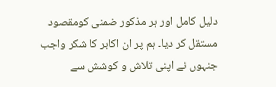دلیل کامل اور ہر مذکور ضمنی کومقصود مستقل کر دیا۔ ہم پر ان اکابر کا شکر واجب جنہوں نے اپنی تلاش و کوشش سے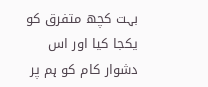بہت کچھ متفرق کو یکجا کیا اور اس دشوار کام کو ہم پر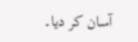آسان کر دیا۔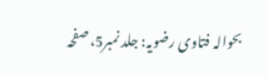بحوالہ فتاوی رضویہ: جلد نمبر5، صفحہ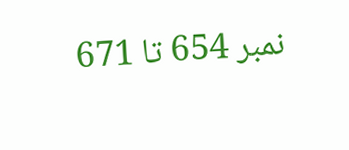نمبر 654 تا 671